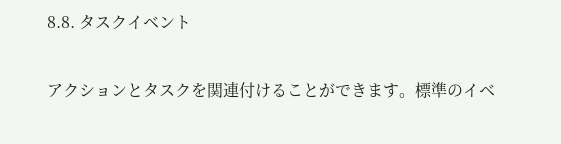8.8. タスクイベント

アクションとタスクを関連付けることができます。標準のイベ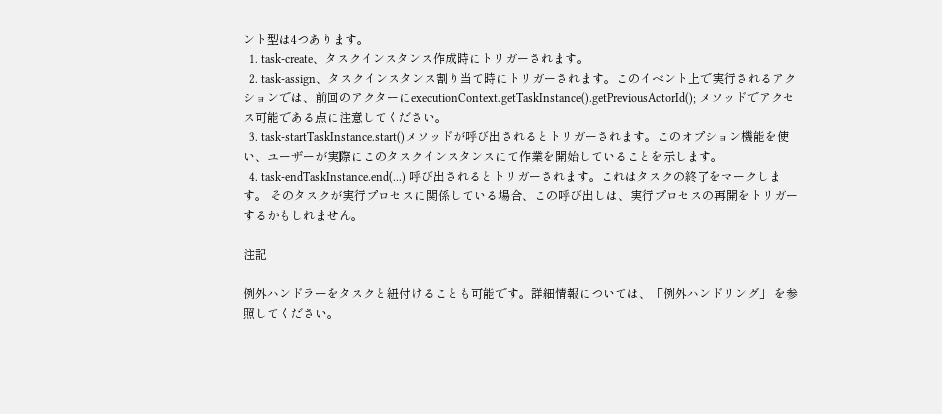ント型は4つあります。
  1. task-create、タスクインスタンス作成時にトリガーされます。
  2. task-assign、タスクインスタンス割り当て時にトリガーされます。このイベント上で実行されるアクションでは、前回のアクターにexecutionContext.getTaskInstance().getPreviousActorId(); メソッドでアクセス可能である点に注意してください。
  3. task-startTaskInstance.start()メソッドが呼び出されるとトリガーされます。このオプション機能を使い、ユーザーが実際にこのタスクインスタンスにて作業を開始していることを示します。
  4. task-endTaskInstance.end(...) 呼び出されるとトリガーされます。これはタスクの終了をマークします。 そのタスクが実行プロセスに関係している場合、この呼び出しは、実行プロセスの再開をトリガーするかもしれません。

注記

例外ハンドラーをタスクと紐付けることも可能です。詳細情報については、「例外ハンドリング」 を参照してください。